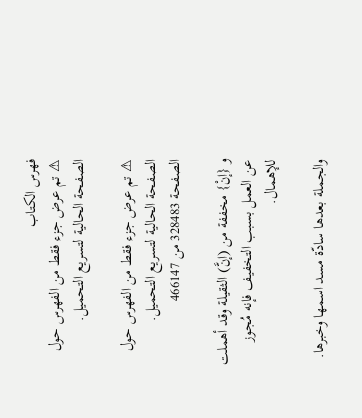فهرس الكتاب
⚠ تم عرض جزء فقط من الفهرس حول الصفحة الحالية لتسريع التحميل.

⚠ تم عرض جزء فقط من الفهرس حول الصفحة الحالية لتسريع التحميل.
الصفحة 328483 من 466147

و {إنْ} مخففة من (إنَّ) الثقيلة وقد أهملت عن العمل بسبب التخفيف فإنه مُجوز للإهمال.

والجملة بعدها سادّة مسد اسمها وخبرها.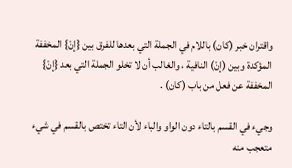واقتران خبر (كان) باللام في الجملة التي بعدها للفرق بين {إنْ} المخففة المؤكدة وبين (إنْ) النافية ، والغالب أن لا تخلو الجملة التي بعد {إنْ} المخففة عن فعل من باب (كان) .

وجيء في القسم بالتاء دون الواو والباء لأن التاء تختص بالقسم في شيء متعجب منه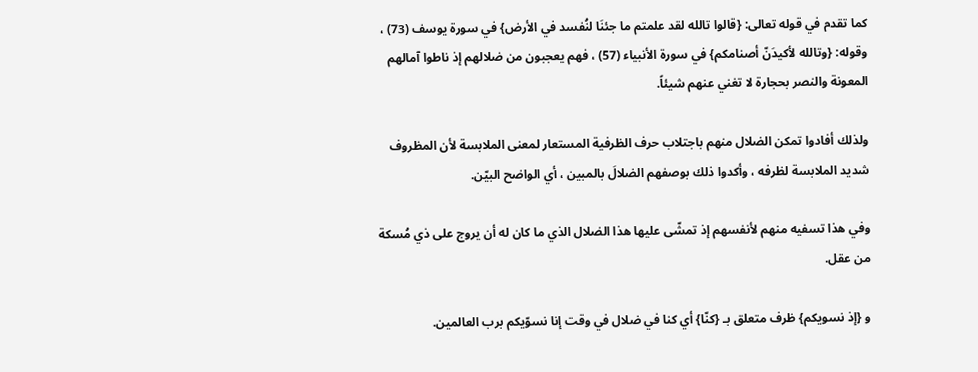كما تقدم في قوله تعالى: {قالوا تالله لقد علمتم ما جئنَا لنُفسد في الأرض} في سورة يوسف (73) ، وقوله: {وتالله لأكيدَنّ أصنامكم} في سورة الأنبياء (57) ، فهم يعجبون من ضلالهم إذ ناطوا آمالهم المعونة والنصر بحجارة لا تغني عنهم شيئاً.

ولذلك أفادوا تمكن الضلال منهم باجتلاب حرف الظرفية المستعار لمعنى الملابسة لأن المظروف شديد الملابسة لظرفه ، وأكدوا ذلك بوصفهم الضلالَ بالمبين ، أي الواضح البيّن.

وفي هذا تسفيه منهم لأنفسهم إذ تمشّى عليها هذا الضلال الذي ما كان له أن يروج على ذي مُسكة من عقل.

و {إذ نسويكم} ظرف متعلق بـ {كنّا} أي كنا في ضلال في وقت إنا نسوّيكم برب العالمين.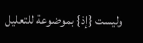وليست {إذ} بموضوعة للتعليل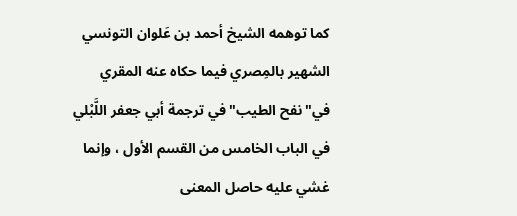كما توهمه الشيخ أحمد بن عَلوان التونسي الشهير بالمِصري فيما حكاه عنه المقري في"نفح الطيب"في ترجمة أبي جعفر اللَّبْلي في الباب الخامس من القسم الأول ، وإنما غشي عليه حاصل المعنى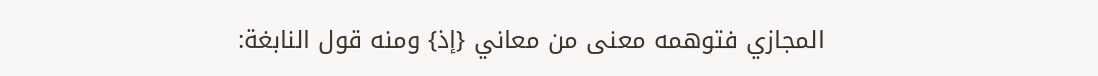المجازي فتوهمه معنى من معاني {إذ} ومنه قول النابغة: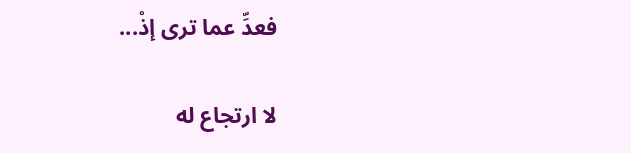فعدِّ عما ترى إذْ...

لا ارتجاع له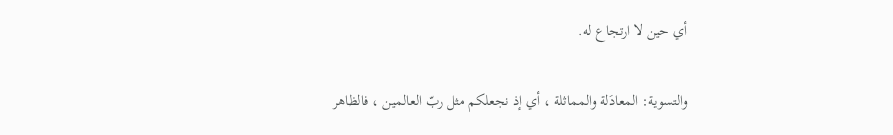أي حين لا ارتجاع له.

والتسوية: المعادَلة والمماثلة ، أي إذ نجعلكم مثل ربّ العالمين ، فالظاهر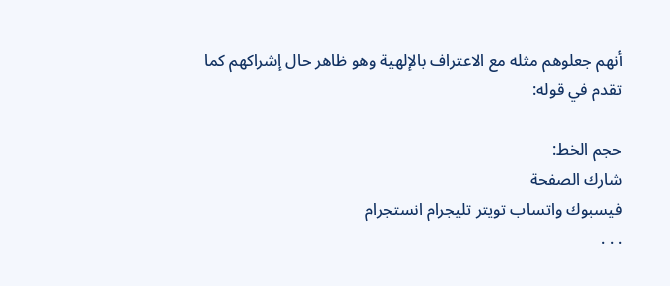أنهم جعلوهم مثله مع الاعتراف بالإلهية وهو ظاهر حال إشراكهم كما تقدم في قوله:

حجم الخط:
شارك الصفحة
فيسبوك واتساب تويتر تليجرام انستجرام
. . .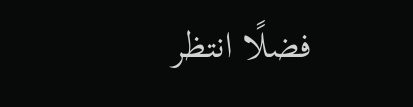فضلًا انتظر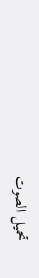تحميل الصوت